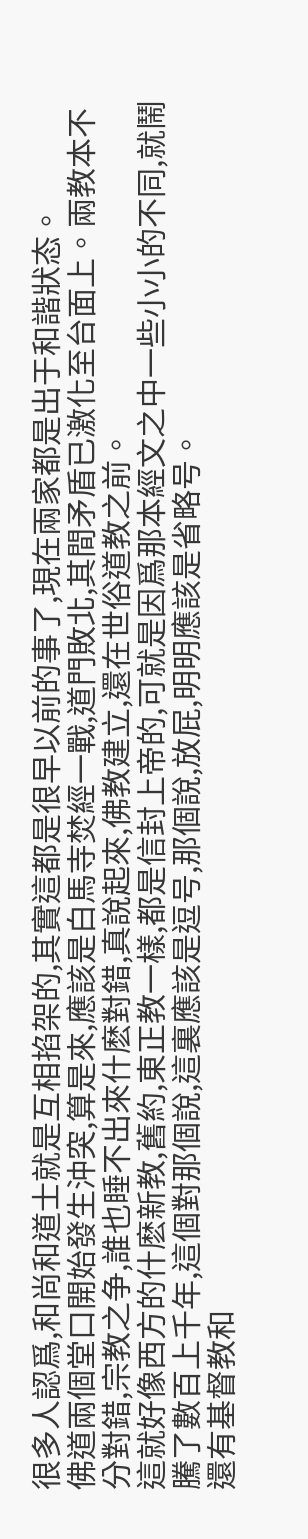很多人認爲,和尚和道士就是互相掐架的,其實這都是很早以前的事了,現在兩家都是出于和諧狀态。
佛道兩個堂口開始發生沖突,算是來,應該是白馬寺焚經一戰,道門敗北,其間矛盾已激化至台面上。兩教本不分對錯,宗教之争,誰也睡不出來什麽對錯,真說起來,佛教建立,還在世俗道教之前。
這就好像西方的什麽新教,舊約,東正教一樣,都是信封上帝的,可就是因爲那本經文之中一些小小的不同,就鬧騰了數百上千年,這個對那個說,這裏應該是逗号,那個說,放屁,明明應該是省略号。
還有基督教和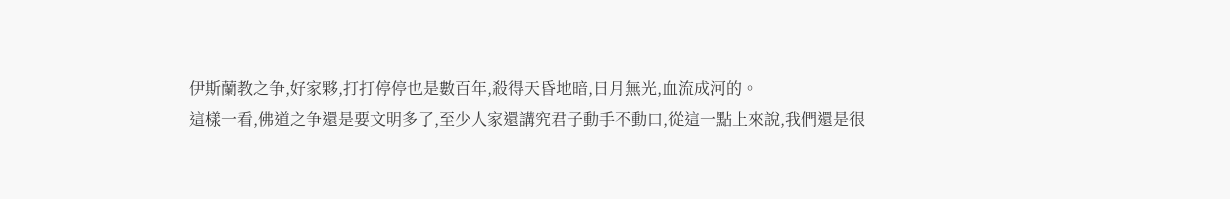伊斯蘭教之争,好家夥,打打停停也是數百年,殺得天昏地暗,日月無光,血流成河的。
這樣一看,佛道之争還是要文明多了,至少人家還講究君子動手不動口,從這一點上來說,我們還是很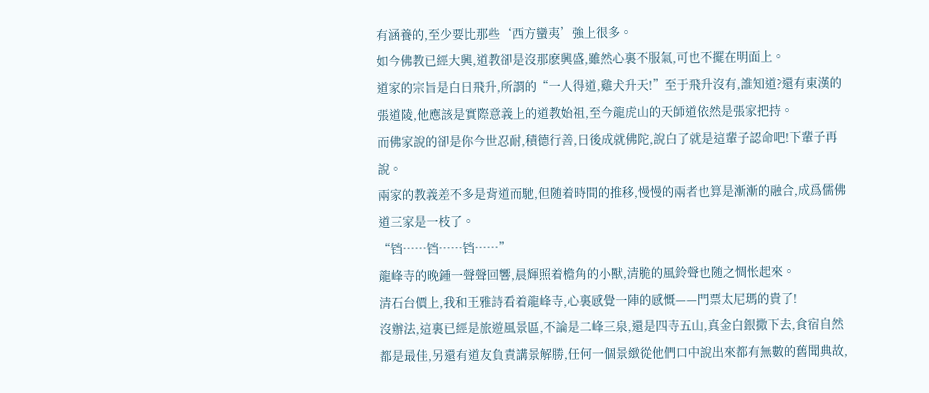有涵養的,至少要比那些‘西方蠻夷’強上很多。
如今佛教已經大興,道教卻是沒那麽興盛,雖然心裏不服氣,可也不擺在明面上。
道家的宗旨是白日飛升,所謂的“一人得道,雞犬升天!”至于飛升沒有,誰知道?還有東漢的張道陵,他應該是實際意義上的道教始祖,至今龍虎山的天師道依然是張家把持。
而佛家說的卻是你今世忍耐,積德行善,日後成就佛陀,說白了就是這輩子認命吧!下輩子再說。
兩家的教義差不多是背道而馳,但随着時間的推移,慢慢的兩者也算是漸漸的融合,成爲儒佛道三家是一枝了。
“铛……铛……铛……”
龍峰寺的晚鍾一聲聲回響,晨輝照着檐角的小獸,清脆的風鈴聲也随之惆怅起來。
清石台價上,我和王雅詩看着龍峰寺,心裏感覺一陣的感慨——門票太尼瑪的貴了!
沒辦法,這裏已經是旅遊風景區,不論是二峰三泉,還是四寺五山,真金白銀撒下去,食宿自然都是最佳,另還有道友負責講景解勝,任何一個景緻從他們口中說出來都有無數的舊聞典故,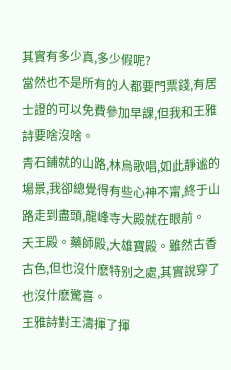其實有多少真,多少假呢?
當然也不是所有的人都要門票錢,有居士證的可以免費參加早課,但我和王雅詩要啥沒啥。
青石鋪就的山路,林烏歌唱,如此靜谧的場景,我卻總覺得有些心神不甯,終于山路走到盡頭,龍峰寺大殿就在眼前。
天王殿。藥師殿,大雄寶殿。雖然古香古色,但也沒什麽特别之處,其實說穿了也沒什麽驚喜。
王雅詩對王濤揮了揮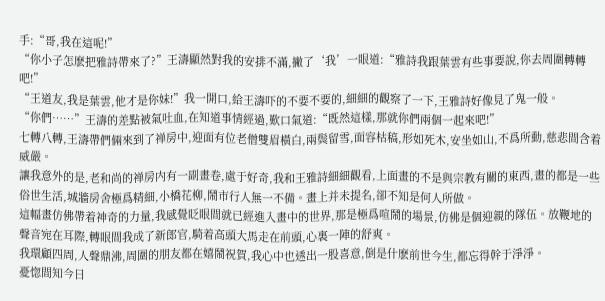手:“哥,我在這呢!”
“你小子怎麽把雅詩帶來了?”王濤顯然對我的安排不滿,撇了‘我’一眼道:“雅詩我跟葉雲有些事要說,你去周圍轉轉吧!”
“王道友,我是葉雲,他才是你妹!”我一開口,給王濤吓的不要不要的,細細的觀察了一下,王雅詩好像見了鬼一般。
“你們……”王濤的差點被氣吐血,在知道事情經過,歎口氣道:“既然這樣,那就你們兩個一起來吧!”
七轉八轉,王濤帶們倆來到了禅房中,迎面有位老僧雙眉橫白,兩鬓留雪,面容枯稿,形如死木,安坐如山,不爲所動,慈悲間含着威嚴。
讓我意外的是,老和尚的禅房内有一副畫卷,處于好奇,我和王雅詩細細觀看,上面畫的不是與宗教有關的東西,畫的都是一些俗世生活,城牆房舍極爲精細,小橋花柳,鬧市行人無一不備。畫上并未提名,卻不知是何人所做。
這幅畫仿佛帶着神奇的力量,我感覺眨眼間就已經進入畫中的世界,那是極爲喧鬧的場景,仿佛是個迎親的隊伍。放鞭地的聲音宛在耳際,轉眼間我成了新郎官,騎着高頭大馬走在前頭,心裏一陣的舒爽。
我環顧四周,人聲鼎沸,周圍的朋友都在嬉鬧祝賀,我心中也透出一股喜意,倒是什麽前世今生,都忘得幹于淨淨。
憂惚間知今日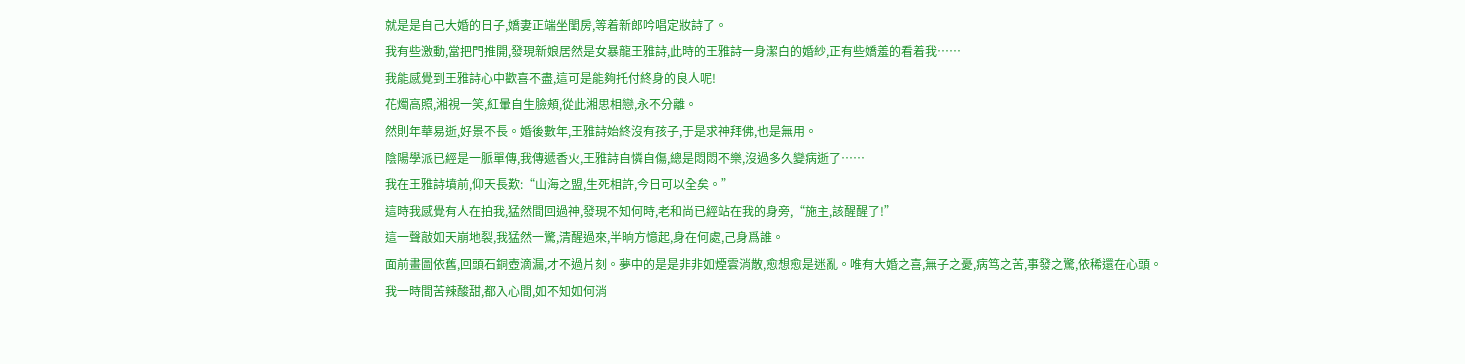就是是自己大婚的日子,嬌妻正端坐閨房,等着新郎吟唱定妝詩了。
我有些激動,當把門推開,發現新娘居然是女暴龍王雅詩,此時的王雅詩一身潔白的婚紗,正有些嬌羞的看着我……
我能感覺到王雅詩心中歡喜不盡,這可是能夠托付終身的良人呢!
花燭高照,湘視一笑,紅暈自生臉頰,從此湘思相戀,永不分離。
然則年華易逝,好景不長。婚後數年,王雅詩始終沒有孩子,于是求神拜佛,也是無用。
陰陽學派已經是一脈單傳,我傳遞香火,王雅詩自憐自傷,總是悶悶不樂,沒過多久變病逝了……
我在王雅詩墳前,仰天長歎:“山海之盟,生死相許,今日可以全矣。”
這時我感覺有人在拍我,猛然間回過神,發現不知何時,老和尚已經站在我的身旁,“施主,該醒醒了!”
這一聲敲如天崩地裂,我猛然一驚,清醒過來,半晌方憶起,身在何處,己身爲誰。
面前畫圖依舊,回頭石銅壺滴漏,才不過片刻。夢中的是是非非如煙雲消散,愈想愈是迷亂。唯有大婚之喜,無子之憂,病笃之苦,事發之驚,依稀還在心頭。
我一時間苦辣酸甜,都入心間,如不知如何消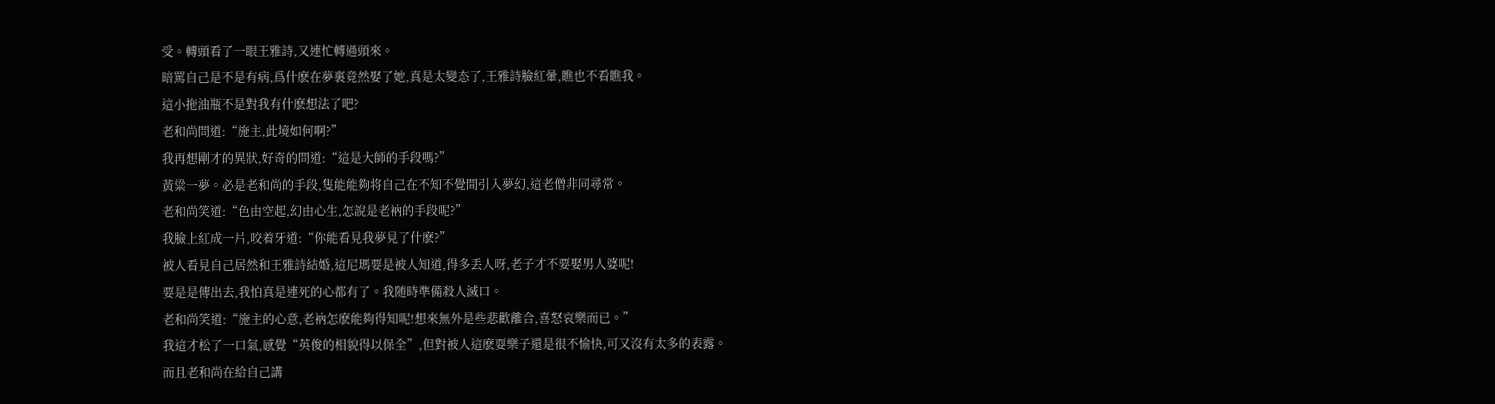受。轉頭看了一眼王雅詩,又連忙轉過頭來。
暗罵自己是不是有病,爲什麽在夢裏竟然娶了她,真是太變态了,王雅詩臉紅暈,瞧也不看瞧我。
這小拖油瓶不是對我有什麽想法了吧?
老和尚問道:“施主,此境如何啊?”
我再想剛才的異狀,好奇的問道:“這是大師的手段嗎?”
黃粱一夢。必是老和尚的手段,隻能能夠将自己在不知不覺間引入夢幻,這老僧非同尋常。
老和尚笑道:“色由空起,幻由心生,怎說是老衲的手段呢?”
我臉上紅成一片,咬着牙道:“你能看見我夢見了什麽?”
被人看見自己居然和王雅詩結婚,這尼瑪要是被人知道,得多丢人呀,老子才不要娶男人婆呢!
要是是傳出去,我怕真是連死的心都有了。我随時準備殺人滅口。
老和尚笑道:“施主的心意,老衲怎麽能夠得知呢!想來無外是些悲歡離合,喜怒哀樂而已。”
我這才松了一口氣,感覺“英俊的相貌得以保全”,但對被人這麽耍樂子還是很不愉快,可又沒有太多的表露。
而且老和尚在給自己講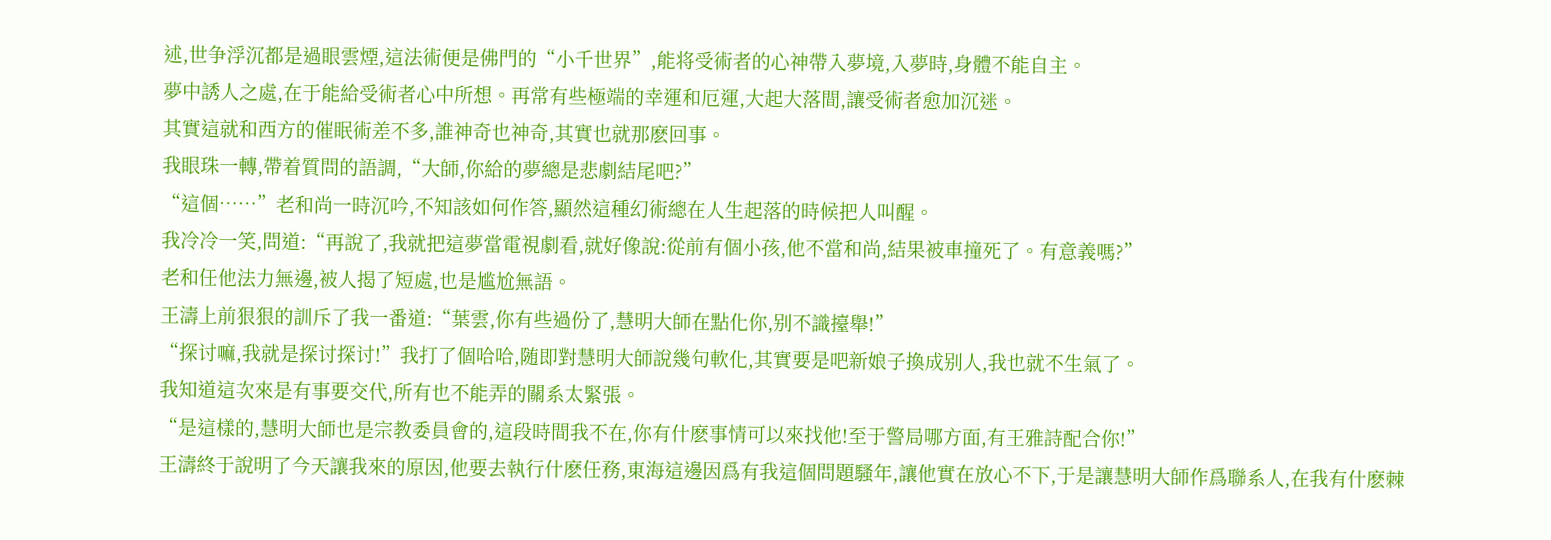述,世争浮沉都是過眼雲煙,這法術便是佛門的“小千世界”,能将受術者的心神帶入夢境,入夢時,身體不能自主。
夢中誘人之處,在于能給受術者心中所想。再常有些極端的幸運和厄運,大起大落間,讓受術者愈加沉迷。
其實這就和西方的催眠術差不多,誰神奇也神奇,其實也就那麽回事。
我眼珠一轉,帶着質問的語調,“大師,你給的夢總是悲劇結尾吧?”
“這個……”老和尚一時沉吟,不知該如何作答,顯然這種幻術總在人生起落的時候把人叫醒。
我冷冷一笑,問道:“再說了,我就把這夢當電視劇看,就好像說:從前有個小孩,他不當和尚,結果被車撞死了。有意義嗎?”
老和任他法力無邊,被人揭了短處,也是尴尬無語。
王濤上前狠狠的訓斥了我一番道:“葉雲,你有些過份了,慧明大師在點化你,别不識擡舉!”
“探讨嘛,我就是探讨探讨!”我打了個哈哈,随即對慧明大師說幾句軟化,其實要是吧新娘子換成别人,我也就不生氣了。
我知道這次來是有事要交代,所有也不能弄的關系太緊張。
“是這樣的,慧明大師也是宗教委員會的,這段時間我不在,你有什麽事情可以來找他!至于警局哪方面,有王雅詩配合你!”
王濤終于說明了今天讓我來的原因,他要去執行什麽任務,東海這邊因爲有我這個問題騷年,讓他實在放心不下,于是讓慧明大師作爲聯系人,在我有什麽棘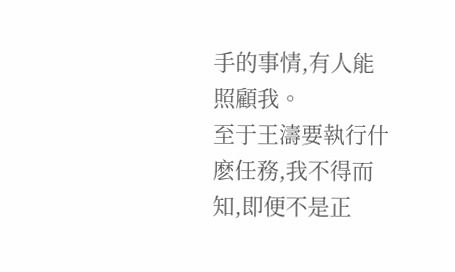手的事情,有人能照顧我。
至于王濤要執行什麽任務,我不得而知,即便不是正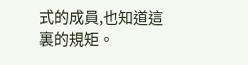式的成員,也知道這裏的規矩。